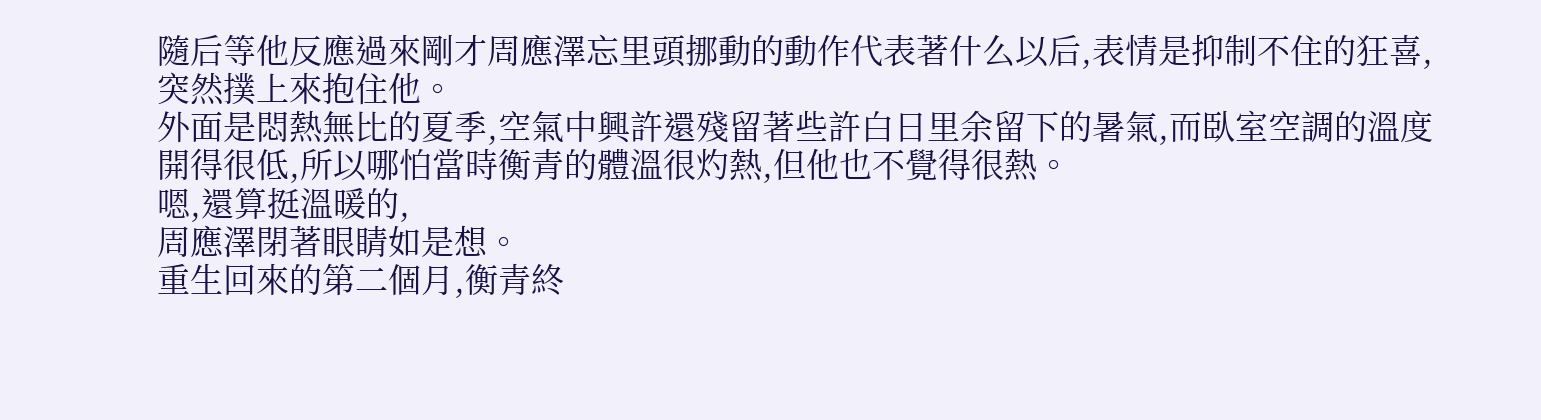隨后等他反應過來剛才周應澤忘里頭挪動的動作代表著什么以后,表情是抑制不住的狂喜,突然撲上來抱住他。
外面是悶熱無比的夏季,空氣中興許還殘留著些許白日里余留下的暑氣,而臥室空調的溫度開得很低,所以哪怕當時衡青的體溫很灼熱,但他也不覺得很熱。
嗯,還算挺溫暖的,
周應澤閉著眼睛如是想。
重生回來的第二個月,衡青終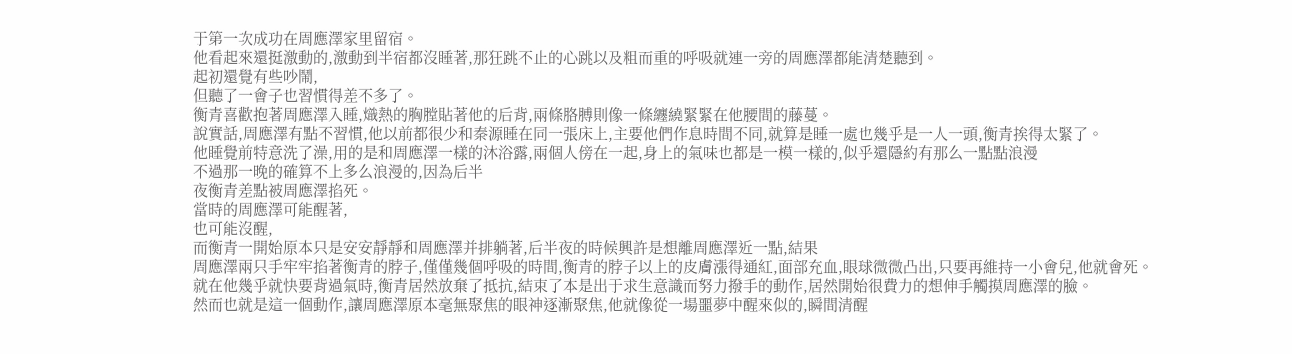于第一次成功在周應澤家里留宿。
他看起來還挺激動的,激動到半宿都沒睡著,那狂跳不止的心跳以及粗而重的呼吸就連一旁的周應澤都能清楚聽到。
起初還覺有些吵鬧,
但聽了一會子也習慣得差不多了。
衡青喜歡抱著周應澤入睡,熾熱的胸膛貼著他的后背,兩條胳膊則像一條纏繞緊緊在他腰間的藤蔓。
說實話,周應澤有點不習慣,他以前都很少和秦源睡在同一張床上,主要他們作息時間不同,就算是睡一處也幾乎是一人一頭,衡青挨得太緊了。
他睡覺前特意洗了澡,用的是和周應澤一樣的沐浴露,兩個人傍在一起,身上的氣味也都是一模一樣的,似乎還隱約有那么一點點浪漫
不過那一晚的確算不上多么浪漫的,因為后半
夜衡青差點被周應澤掐死。
當時的周應澤可能醒著,
也可能沒醒,
而衡青一開始原本只是安安靜靜和周應澤并排躺著,后半夜的時候興許是想離周應澤近一點,結果
周應澤兩只手牢牢掐著衡青的脖子,僅僅幾個呼吸的時間,衡青的脖子以上的皮膚漲得通紅,面部充血,眼球微微凸出,只要再維持一小會兒,他就會死。
就在他幾乎就快要背過氣時,衡青居然放棄了抵抗,結束了本是出于求生意識而努力撥手的動作,居然開始很費力的想伸手觸摸周應澤的臉。
然而也就是這一個動作,讓周應澤原本毫無聚焦的眼神逐漸聚焦,他就像從一場噩夢中醒來似的,瞬間清醒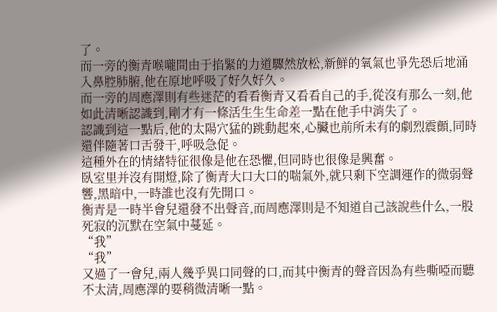了。
而一旁的衡青喉嚨間由于掐緊的力道驟然放松,新鮮的氧氣也爭先恐后地涌入鼻腔肺腑,他在原地呼吸了好久好久。
而一旁的周應澤則有些迷茫的看看衡青又看看自己的手,從沒有那么一刻,他如此清晰認識到,剛才有一條活生生生命差一點在他手中消失了。
認識到這一點后,他的太陽穴猛的跳動起來,心臟也前所未有的劇烈震顫,同時還伴隨著口舌發干,呼吸急促。
這種外在的情緒特征很像是他在恐懼,但同時也很像是興奮。
臥室里并沒有開燈,除了衡青大口大口的喘氣外,就只剩下空調運作的微弱聲響,黑暗中,一時誰也沒有先開口。
衡青是一時半會兒還發不出聲音,而周應澤則是不知道自己該說些什么,一股死寂的沉默在空氣中蔓延。
“我”
“我”
又過了一會兒,兩人幾乎異口同聲的口,而其中衡青的聲音因為有些嘶啞而聽不太清,周應澤的要稍微清晰一點。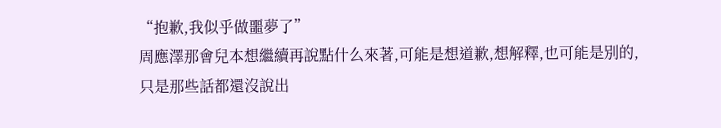“抱歉,我似乎做噩夢了”
周應澤那會兒本想繼續再說點什么來著,可能是想道歉,想解釋,也可能是別的,只是那些話都還沒說出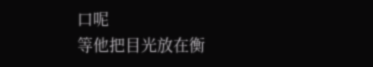口呢
等他把目光放在衡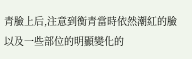青臉上后,注意到衡青當時依然潮紅的臉以及一些部位的明顯變化的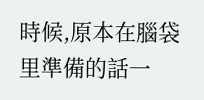時候,原本在腦袋里準備的話一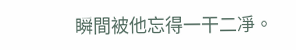瞬間被他忘得一干二凈。